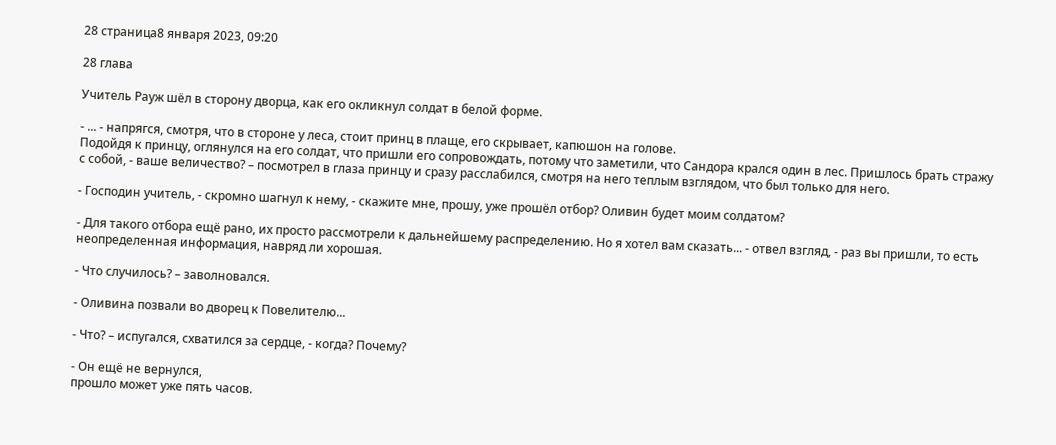28 страница8 января 2023, 09:20

28 глава

Учитель Рауж шёл в сторону дворца, как его окликнул солдат в белой форме.

- ... - напрягся, смотря, что в стороне у леса, стоит принц в плаще, его скрывает, капюшон на голове.
Подойдя к принцу, оглянулся на его солдат, что пришли его сопровождать, потому что заметили, что Сандора крался один в лес. Пришлось брать стражу с собой, - ваше величество? – посмотрел в глаза принцу и сразу расслабился, смотря на него теплым взглядом, что был только для него.

- Господин учитель, - скромно шагнул к нему, - скажите мне, прошу, уже прошёл отбор? Оливин будет моим солдатом?

- Для такого отбора ещё рано, их просто рассмотрели к дальнейшему распределению. Но я хотел вам сказать... - отвел взгляд, - раз вы пришли, то есть неопределенная информация, навряд ли хорошая.

- Что случилось? – заволновался.

- Оливина позвали во дворец к Повелителю...

- Что? – испугался, схватился за сердце, - когда? Почему?

- Он ещё не вернулся,
прошло может уже пять часов.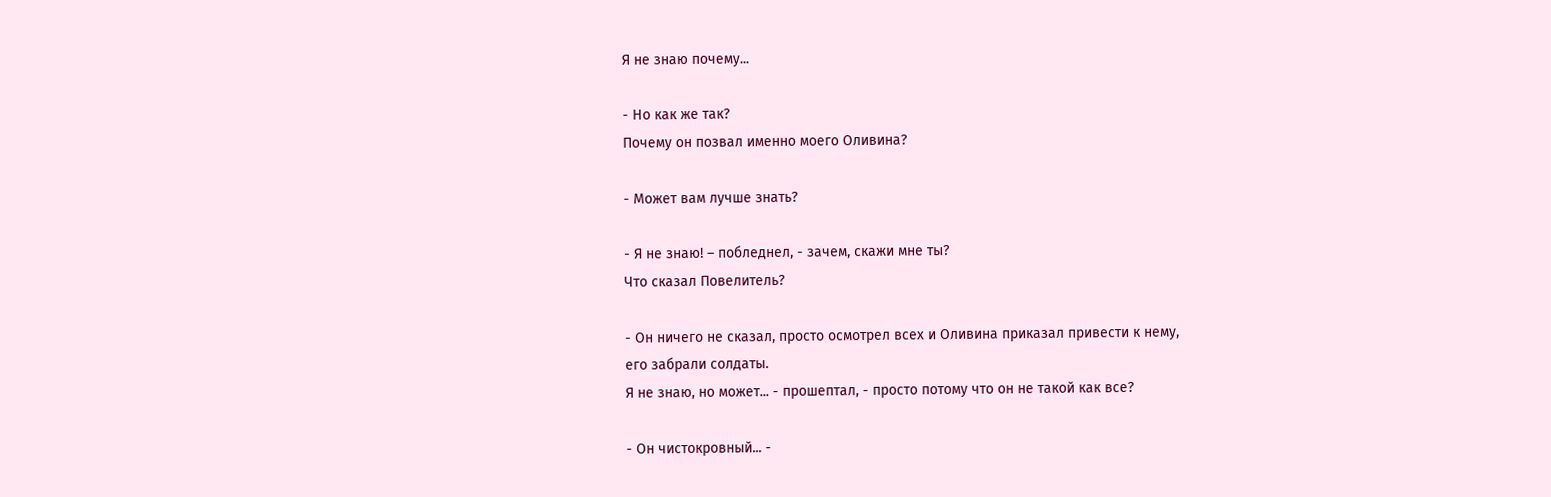Я не знаю почему...

- Но как же так?
Почему он позвал именно моего Оливина?

- Может вам лучше знать?

- Я не знаю! – побледнел, - зачем, скажи мне ты?
Что сказал Повелитель?

- Он ничего не сказал, просто осмотрел всех и Оливина приказал привести к нему,
его забрали солдаты.
Я не знаю, но может... - прошептал, - просто потому что он не такой как все?

- Он чистокровный... -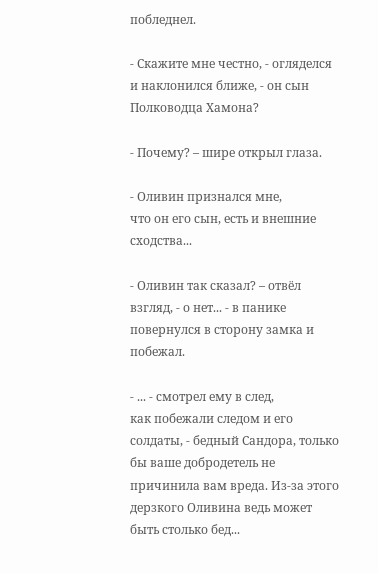побледнел.

- Скажите мне честно, - огляделся и наклонился ближе, - он сын Полководца Хамона?

- Почему? – шире открыл глаза.

- Оливин признался мне,
что он его сын, есть и внешние сходства...

- Оливин так сказал? – отвёл взгляд, - о нет... - в панике повернулся в сторону замка и побежал.

- ... - смотрел ему в след,
как побежали следом и его солдаты, - бедный Сандора, только бы ваше добродетель не причинила вам вреда. Из-за этого дерзкого Оливина ведь может быть столько бед...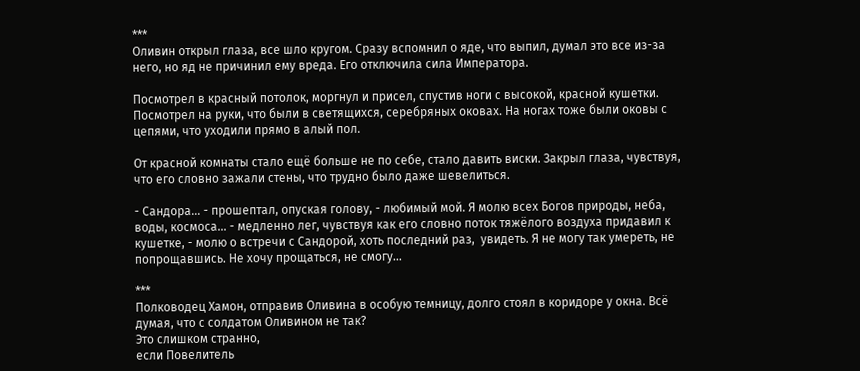***
Оливин открыл глаза, все шло кругом. Сразу вспомнил о яде, что выпил, думал это все из-за него, но яд не причинил ему вреда. Его отключила сила Императора.

Посмотрел в красный потолок, моргнул и присел, спустив ноги с высокой, красной кушетки.
Посмотрел на руки, что были в светящихся, серебряных оковах. На ногах тоже были оковы с цепями, что уходили прямо в алый пол.

От красной комнаты стало ещё больше не по себе, стало давить виски. Закрыл глаза, чувствуя, что его словно зажали стены, что трудно было даже шевелиться.

- Сандора... - прошептал, опуская голову, - любимый мой. Я молю всех Богов природы, неба, воды, космоса... - медленно лег, чувствуя как его словно поток тяжёлого воздуха придавил к  кушетке, - молю о встречи с Сандорой, хоть последний раз,  увидеть. Я не могу так умереть, не попрощавшись. Не хочу прощаться, не смогу...

***
Полководец Хамон, отправив Оливина в особую темницу, долго стоял в коридоре у окна. Всё думая, что с солдатом Оливином не так?
Это слишком странно,
если Повелитель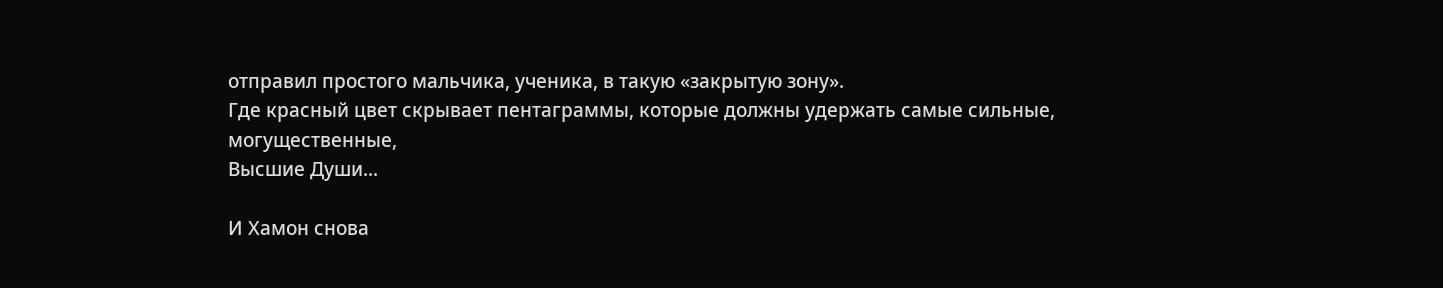отправил простого мальчика, ученика, в такую «закрытую зону».
Где красный цвет скрывает пентаграммы, которые должны удержать самые сильные, могущественные,
Высшие Души...

И Хамон снова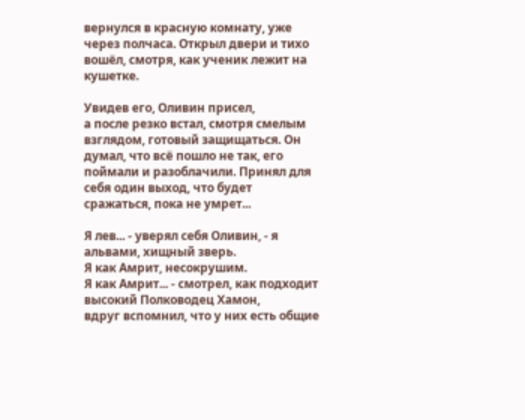вернулся в красную комнату, уже через полчаса. Открыл двери и тихо вошёл, смотря, как ученик лежит на кушетке.

Увидев его, Оливин присел,
а после резко встал, смотря смелым взглядом, готовый защищаться. Он думал, что всё пошло не так, его поймали и разоблачили. Принял для себя один выход, что будет сражаться, пока не умрет...

Я лев... - уверял себя Оливин, - я альвами, хищный зверь.
Я как Амрит, несокрушим.
Я как Амрит... - смотрел, как подходит высокий Полководец Хамон,
вдруг вспомнил, что у них есть общие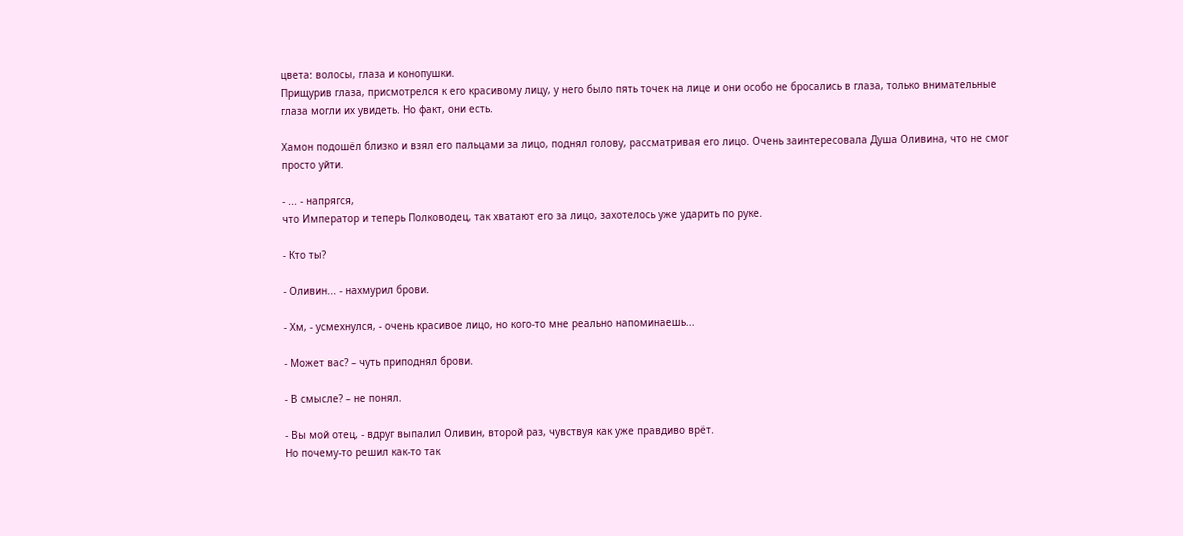цвета: волосы, глаза и конопушки.
Прищурив глаза, присмотрелся к его красивому лицу, у него было пять точек на лице и они особо не бросались в глаза, только внимательные глаза могли их увидеть. Но факт, они есть.

Хамон подошёл близко и взял его пальцами за лицо, поднял голову, рассматривая его лицо. Очень заинтересовала Душа Оливина, что не смог просто уйти.

- ... - напрягся,
что Император и теперь Полководец, так хватают его за лицо, захотелось уже ударить по руке.

- Кто ты?

- Оливин... - нахмурил брови.

- Хм, - усмехнулся, - очень красивое лицо, но кого-то мне реально напоминаешь...

- Может вас? – чуть приподнял брови.

- В смысле? – не понял.

- Вы мой отец, - вдруг выпалил Оливин, второй раз, чувствуя как уже правдиво врёт.
Но почему-то решил как-то так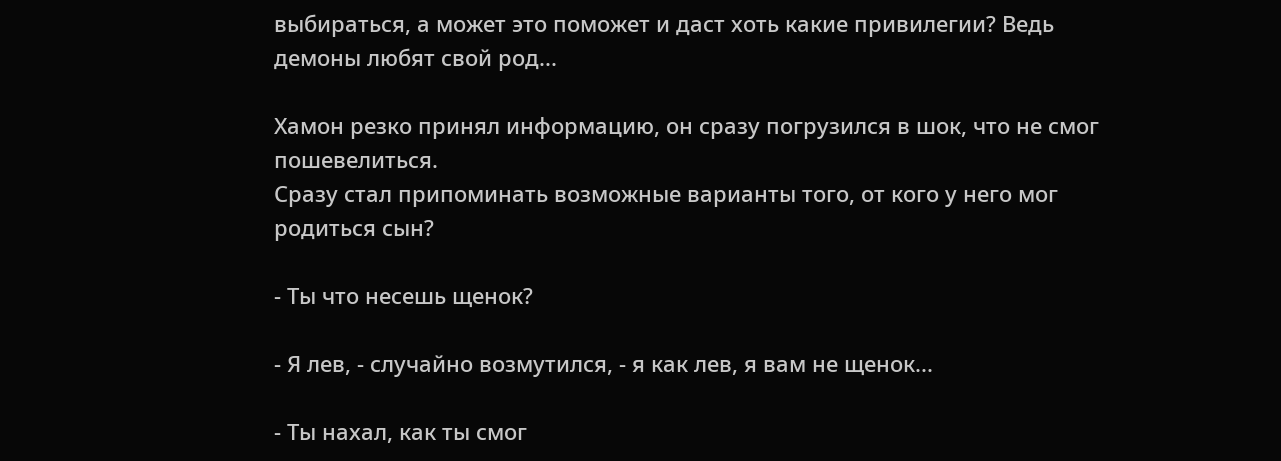выбираться, а может это поможет и даст хоть какие привилегии? Ведь демоны любят свой род...

Хамон резко принял информацию, он сразу погрузился в шок, что не смог пошевелиться.
Сразу стал припоминать возможные варианты того, от кого у него мог родиться сын?

- Ты что несешь щенок?

- Я лев, - случайно возмутился, - я как лев, я вам не щенок...

- Ты нахал, как ты смог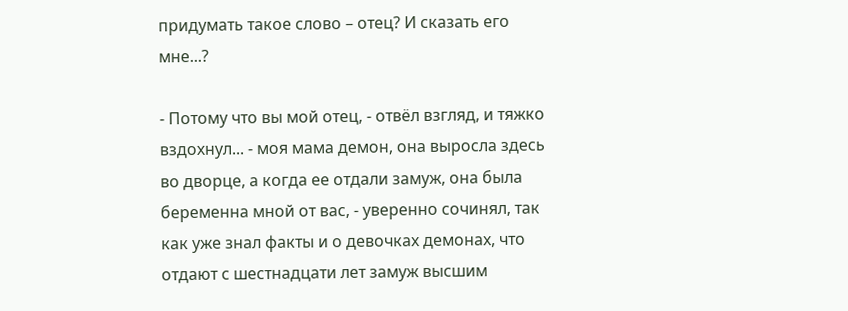придумать такое слово – отец? И сказать его мне...?

- Потому что вы мой отец, - отвёл взгляд, и тяжко вздохнул... - моя мама демон, она выросла здесь во дворце, а когда ее отдали замуж, она была беременна мной от вас, - уверенно сочинял, так как уже знал факты и о девочках демонах, что отдают с шестнадцати лет замуж высшим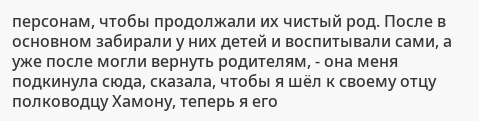персонам, чтобы продолжали их чистый род. После в основном забирали у них детей и воспитывали сами, а уже после могли вернуть родителям, - она меня подкинула сюда, сказала, чтобы я шёл к своему отцу полководцу Хамону, теперь я его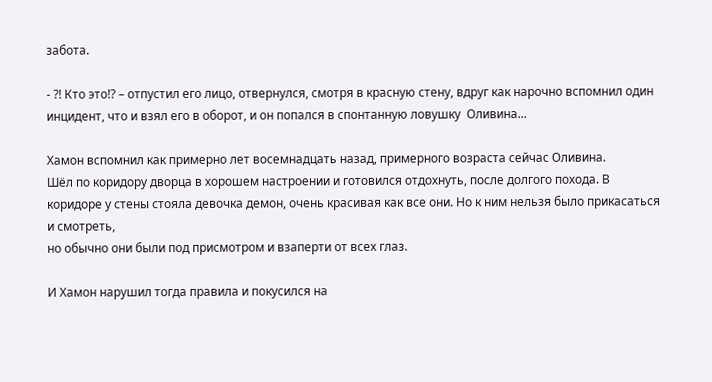забота.

- ?! Кто это!? – отпустил его лицо, отвернулся, смотря в красную стену, вдруг как нарочно вспомнил один инцидент, что и взял его в оборот, и он попался в спонтанную ловушку  Оливина...

Хамон вспомнил как примерно лет восемнадцать назад, примерного возраста сейчас Оливина.
Шёл по коридору дворца в хорошем настроении и готовился отдохнуть, после долгого похода. В коридоре у стены стояла девочка демон, очень красивая как все они. Но к ним нельзя было прикасаться и смотреть,
но обычно они были под присмотром и взаперти от всех глаз.

И Хамон нарушил тогда правила и покусился на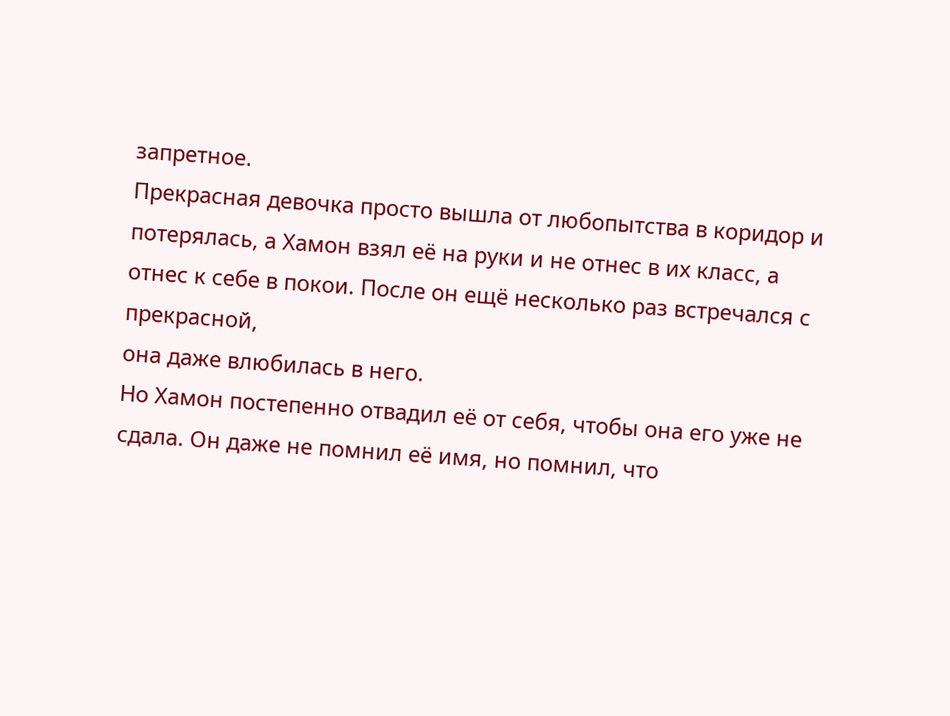запретное.
Прекрасная девочка просто вышла от любопытства в коридор и потерялась, а Хамон взял её на руки и не отнес в их класс, а отнес к себе в покои. После он ещё несколько раз встречался с прекрасной,
она даже влюбилась в него.
Но Хамон постепенно отвадил её от себя, чтобы она его уже не сдала. Он даже не помнил её имя, но помнил, что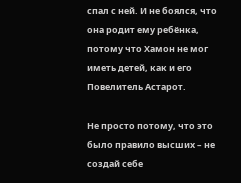спал с ней. И не боялся, что она родит ему ребёнка, потому что Хамон не мог иметь детей, как и его Повелитель Астарот.

Не просто потому, что это было правило высших – не создай себе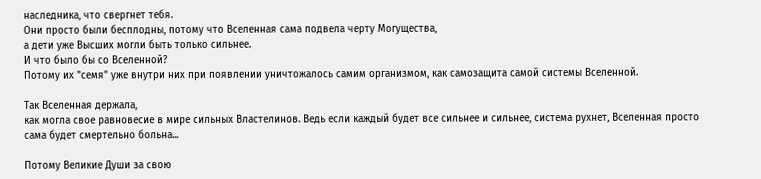наследника, что свергнет тебя.
Они просто были бесплодны, потому что Вселенная сама подвела черту Могущества,
а дети уже Высших могли быть только сильнее.
И что было бы со Вселенной?
Потому их "семя" уже внутри них при появлении уничтожалось самим организмом, как самозащита самой системы Вселенной.

Так Вселенная держала,
как могла свое равновесие в мире сильных Властелинов. Ведь если каждый будет все сильнее и сильнее, система рухнет, Вселенная просто сама будет смертельно больна...

Потому Великие Души за свою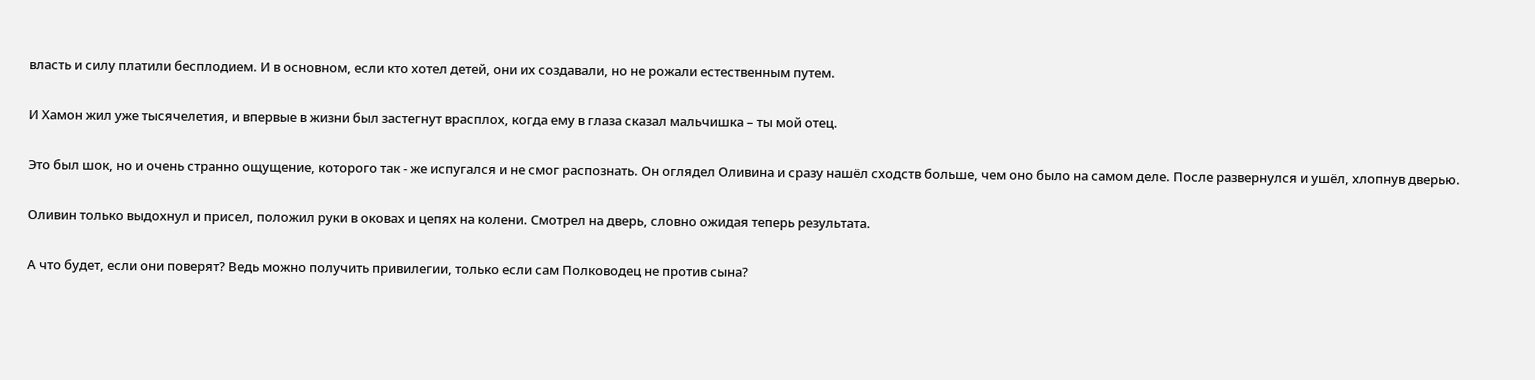власть и силу платили бесплодием. И в основном, если кто хотел детей, они их создавали, но не рожали естественным путем.

И Хамон жил уже тысячелетия, и впервые в жизни был застегнут врасплох, когда ему в глаза сказал мальчишка – ты мой отец.

Это был шок, но и очень странно ощущение, которого так - же испугался и не смог распознать. Он оглядел Оливина и сразу нашёл сходств больше, чем оно было на самом деле. После развернулся и ушёл, хлопнув дверью.

Оливин только выдохнул и присел, положил руки в оковах и цепях на колени. Смотрел на дверь, словно ожидая теперь результата.

А что будет, если они поверят? Ведь можно получить привилегии, только если сам Полководец не против сына?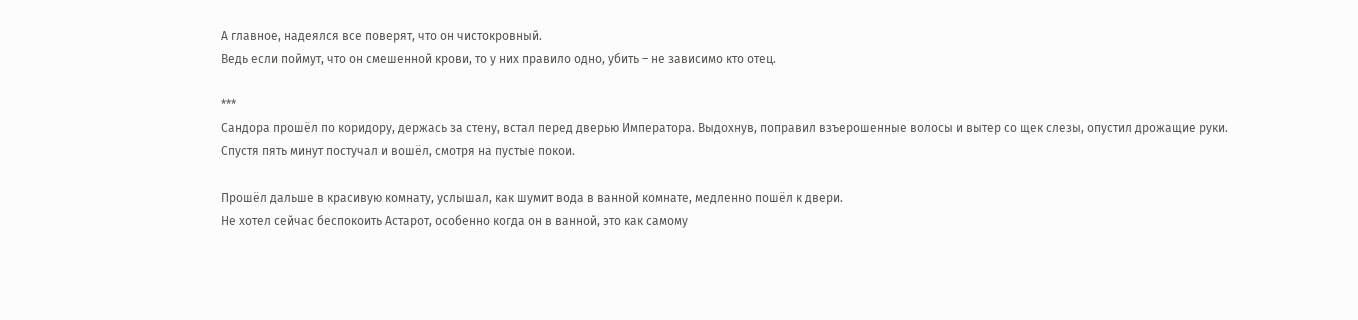А главное, надеялся все поверят, что он чистокровный.
Ведь если поймут, что он смешенной крови, то у них правило одно, убить – не зависимо кто отец.

***
Сандора прошёл по коридору, держась за стену, встал перед дверью Императора. Выдохнув, поправил взъерошенные волосы и вытер со щек слезы, опустил дрожащие руки.
Спустя пять минут постучал и вошёл, смотря на пустые покои.

Прошёл дальше в красивую комнату, услышал, как шумит вода в ванной комнате, медленно пошёл к двери.
Не хотел сейчас беспокоить Астарот, особенно когда он в ванной, это как самому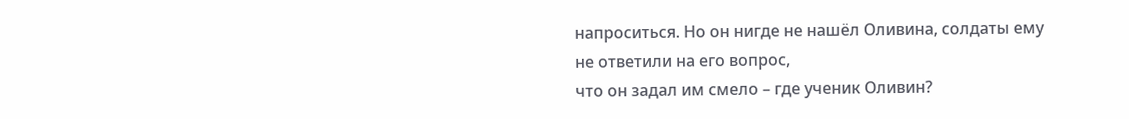напроситься. Но он нигде не нашёл Оливина, солдаты ему не ответили на его вопрос,
что он задал им смело – где ученик Оливин?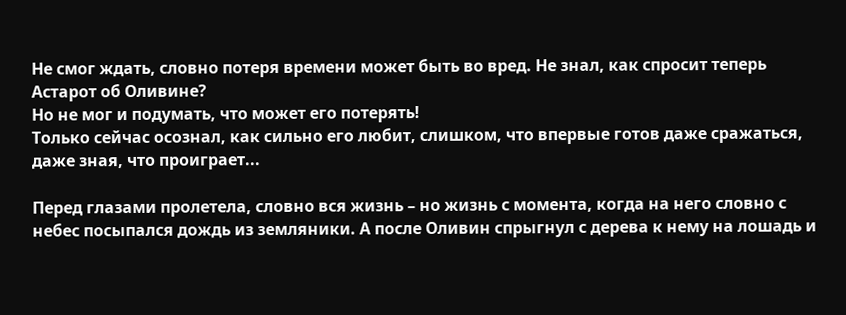Не смог ждать, словно потеря времени может быть во вред. Не знал, как спросит теперь Астарот об Оливине?
Но не мог и подумать, что может его потерять!
Только сейчас осознал, как сильно его любит, слишком, что впервые готов даже сражаться, даже зная, что проиграет...

Перед глазами пролетела, словно вся жизнь – но жизнь с момента, когда на него словно с небес посыпался дождь из земляники. А после Оливин спрыгнул с дерева к нему на лошадь и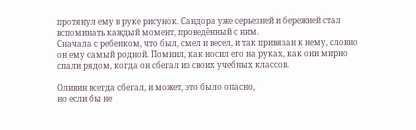протянул ему в руке рисунок. Сандора уже серьезней и бережней стал вспоминать каждый момент, проведённый с ним.
Сначала с ребенком, что был, смел и весел, и так привязан к нему, словно он ему самый родной. Помнил, как носил его на руках, как они мирно спали рядом, когда он сбегал из своих учебных классов.

Оливин всегда сбегал, и может, это было опасно,
но если бы не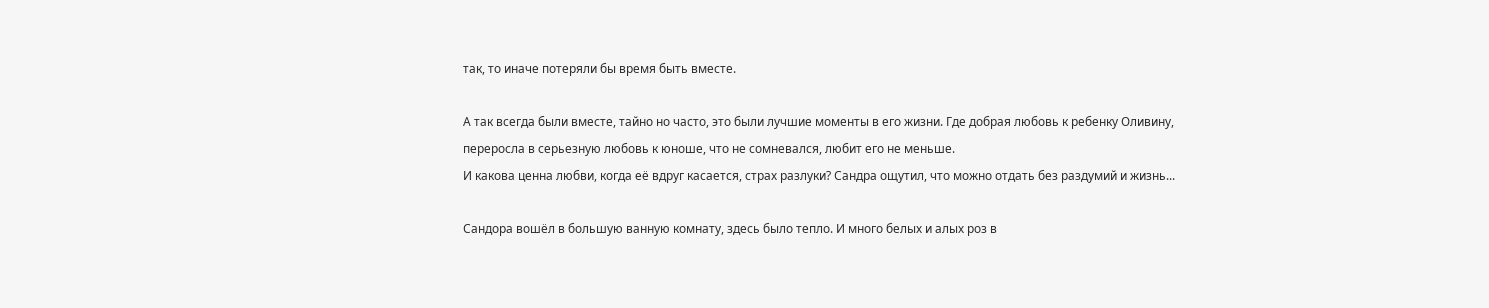так, то иначе потеряли бы время быть вместе.

А так всегда были вместе, тайно но часто, это были лучшие моменты в его жизни. Где добрая любовь к ребенку Оливину, переросла в серьезную любовь к юноше, что не сомневался, любит его не меньше.
И какова ценна любви, когда её вдруг касается, страх разлуки? Сандра ощутил, что можно отдать без раздумий и жизнь...

Сандора вошёл в большую ванную комнату, здесь было тепло. И много белых и алых роз в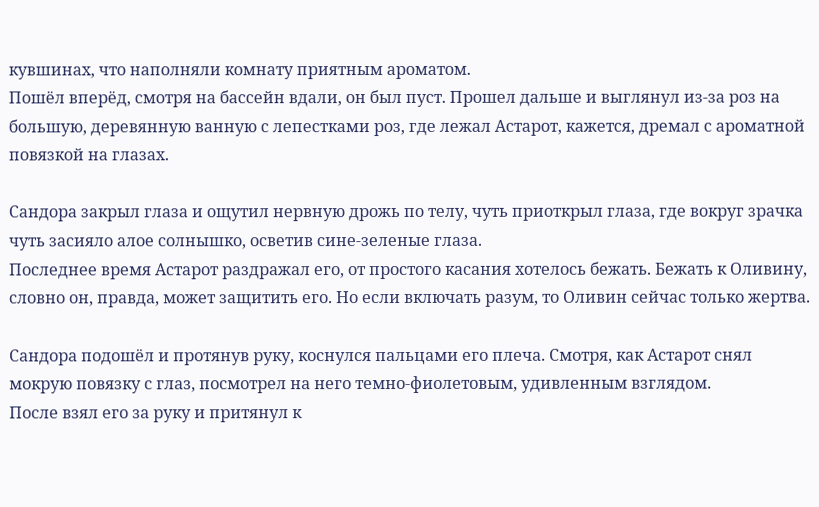кувшинах, что наполняли комнату приятным ароматом.
Пошёл вперёд, смотря на бассейн вдали, он был пуст. Прошел дальше и выглянул из-за роз на большую, деревянную ванную с лепестками роз, где лежал Астарот, кажется, дремал с ароматной повязкой на глазах.

Сандора закрыл глаза и ощутил нервную дрожь по телу, чуть приоткрыл глаза, где вокруг зрачка чуть засияло алое солнышко, осветив сине-зеленые глаза.
Последнее время Астарот раздражал его, от простого касания хотелось бежать. Бежать к Оливину, словно он, правда, может защитить его. Но если включать разум, то Оливин сейчас только жертва.

Сандора подошёл и протянув руку, коснулся пальцами его плеча. Смотря, как Астарот снял мокрую повязку с глаз, посмотрел на него темно-фиолетовым, удивленным взглядом.
После взял его за руку и притянул к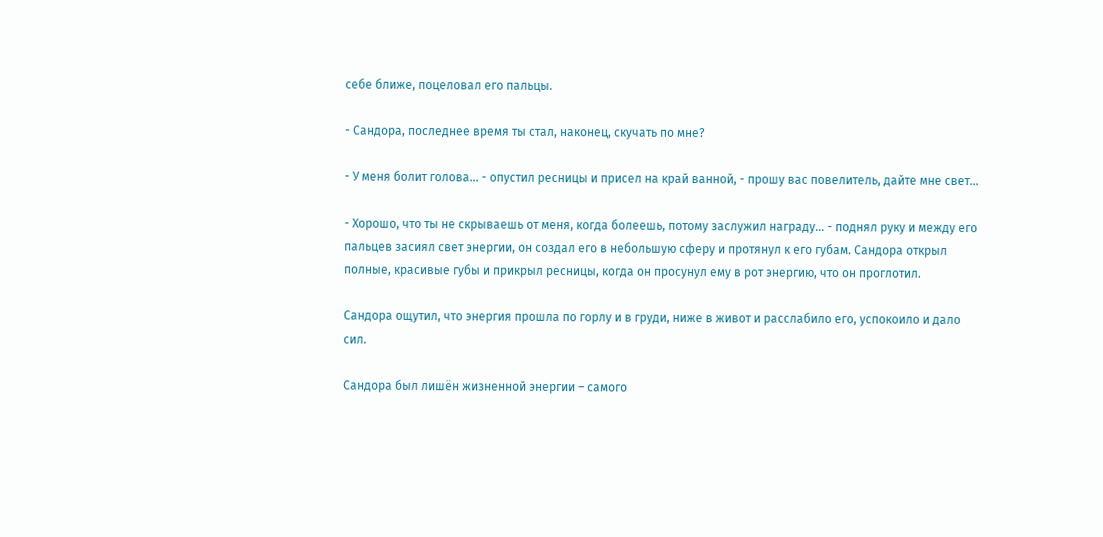себе ближе, поцеловал его пальцы.

- Сандора, последнее время ты стал, наконец, скучать по мне?

- У меня болит голова... - опустил ресницы и присел на край ванной, - прошу вас повелитель, дайте мне свет...

- Хорошо, что ты не скрываешь от меня, когда болеешь, потому заслужил награду... - поднял руку и между его пальцев засиял свет энергии, он создал его в небольшую сферу и протянул к его губам. Сандора открыл полные, красивые губы и прикрыл ресницы, когда он просунул ему в рот энергию, что он проглотил.

Сандора ощутил, что энергия прошла по горлу и в груди, ниже в живот и расслабило его, успокоило и дало сил.

Сандора был лишён жизненной энергии – самого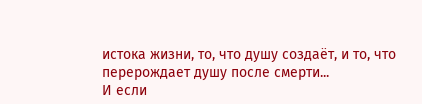истока жизни, то, что душу создаёт, и то, что перерождает душу после смерти...
И если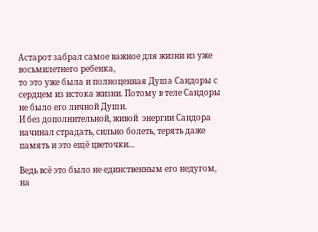Астарот забрал самое важное для жизни из уже восьмилетнего ребенка,
то это уже была и полноценная Душа Сандоры с сердцем из истока жизни. Потому в теле Сандоры не было его личной Души.
И без дополнительной, живой  энергии Сандора начинал страдать, сильно болеть, терять даже память и это ещё цветочки...

Ведь всё это было не единственным его недугом,
на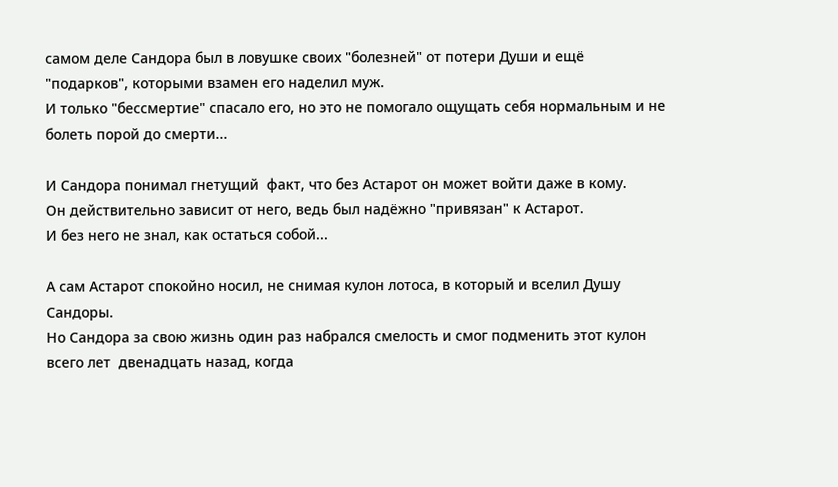самом деле Сандора был в ловушке своих "болезней" от потери Души и ещё "подарков", которыми взамен его наделил муж.
И только "бессмертие" спасало его, но это не помогало ощущать себя нормальным и не болеть порой до смерти...

И Сандора понимал гнетущий  факт, что без Астарот он может войти даже в кому.
Он действительно зависит от него, ведь был надёжно "привязан" к Астарот.
И без него не знал, как остаться собой...

А сам Астарот спокойно носил, не снимая кулон лотоса, в который и вселил Душу Сандоры.
Но Сандора за свою жизнь один раз набрался смелость и смог подменить этот кулон всего лет  двенадцать назад, когда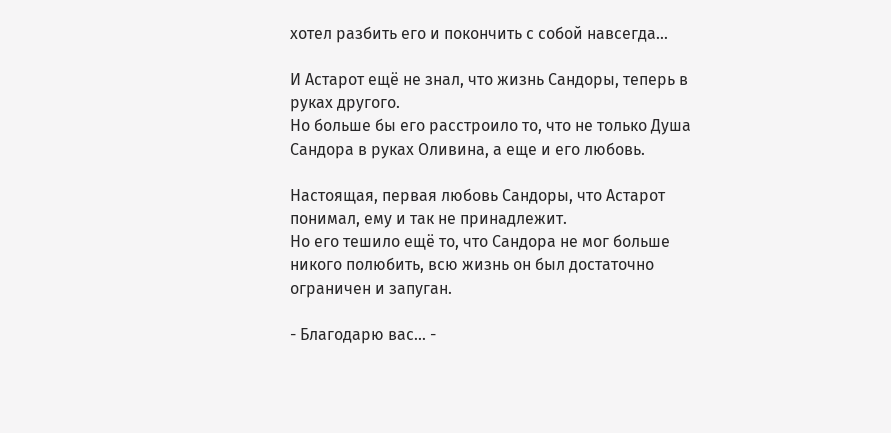хотел разбить его и покончить с собой навсегда...

И Астарот ещё не знал, что жизнь Сандоры, теперь в руках другого.
Но больше бы его расстроило то, что не только Душа Сандора в руках Оливина, а еще и его любовь.

Настоящая, первая любовь Сандоры, что Астарот понимал, ему и так не принадлежит.
Но его тешило ещё то, что Сандора не мог больше никого полюбить, всю жизнь он был достаточно ограничен и запуган.

- Благодарю вас... -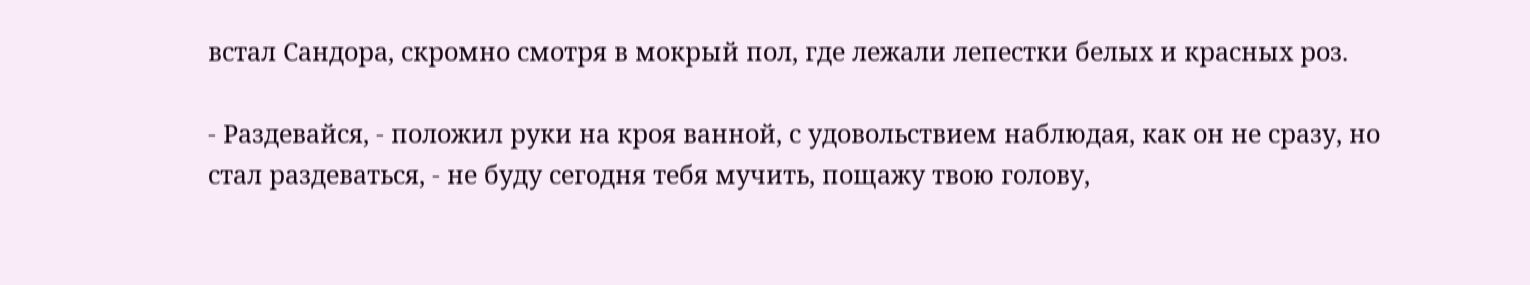встал Сандора, скромно смотря в мокрый пол, где лежали лепестки белых и красных роз.

- Раздевайся, - положил руки на кроя ванной, с удовольствием наблюдая, как он не сразу, но стал раздеваться, - не буду сегодня тебя мучить, пощажу твою голову,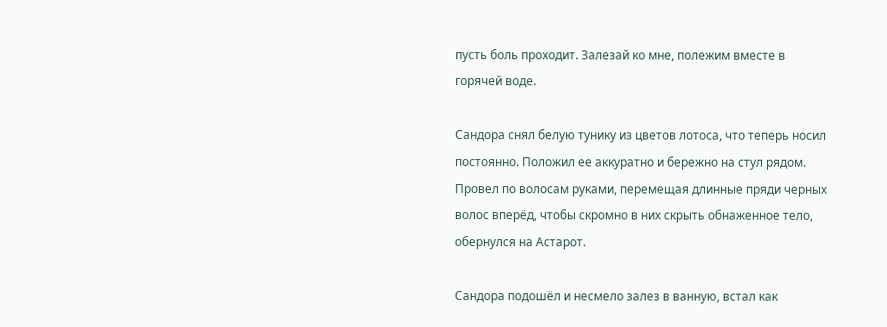пусть боль проходит. Залезай ко мне, полежим вместе в горячей воде.

Сандора снял белую тунику из цветов лотоса, что теперь носил постоянно. Положил ее аккуратно и бережно на стул рядом. Провел по волосам руками, перемещая длинные пряди черных волос вперёд, чтобы скромно в них скрыть обнаженное тело, обернулся на Астарот.

Сандора подошёл и несмело залез в ванную, встал как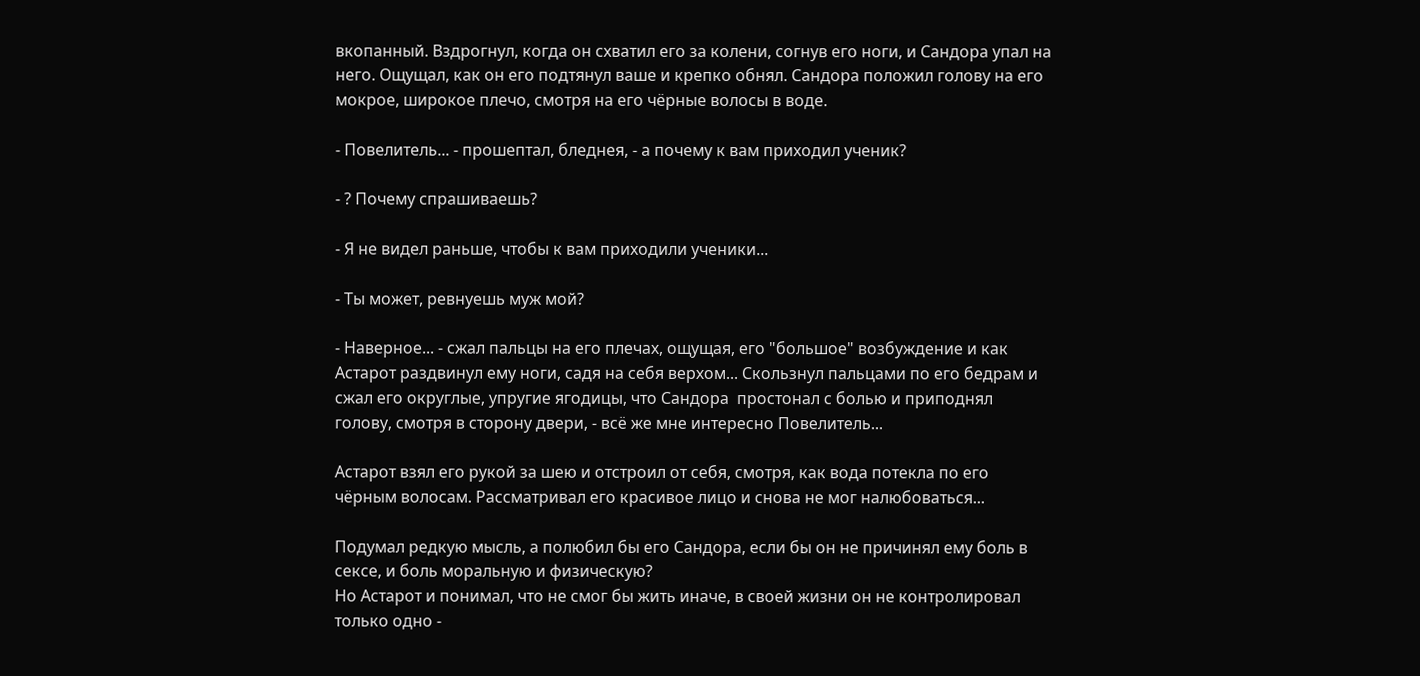вкопанный. Вздрогнул, когда он схватил его за колени, согнув его ноги, и Сандора упал на него. Ощущал, как он его подтянул ваше и крепко обнял. Сандора положил голову на его мокрое, широкое плечо, смотря на его чёрные волосы в воде.

- Повелитель... - прошептал, бледнея, - а почему к вам приходил ученик?

- ? Почему спрашиваешь?

- Я не видел раньше, чтобы к вам приходили ученики...

- Ты может, ревнуешь муж мой?

- Наверное... - сжал пальцы на его плечах, ощущая, его "большое" возбуждение и как Астарот раздвинул ему ноги, садя на себя верхом... Скользнул пальцами по его бедрам и сжал его округлые, упругие ягодицы, что Сандора  простонал с болью и приподнял голову, смотря в сторону двери, - всё же мне интересно Повелитель...

Астарот взял его рукой за шею и отстроил от себя, смотря, как вода потекла по его чёрным волосам. Рассматривал его красивое лицо и снова не мог налюбоваться...

Подумал редкую мысль, а полюбил бы его Сандора, если бы он не причинял ему боль в сексе, и боль моральную и физическую?
Но Астарот и понимал, что не смог бы жить иначе, в своей жизни он не контролировал только одно -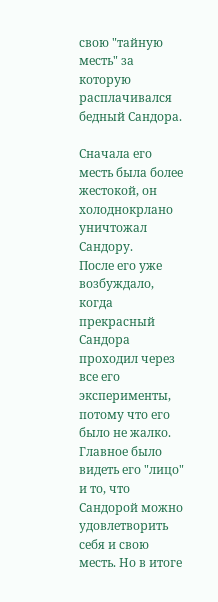свою "тайную месть" за которую расплачивался бедный Сандора.

Сначала его месть была более жестокой, он холоднокрлано уничтожал Сандору.
После его уже возбуждало, когда прекрасный Сандора проходил через все его эксперименты, потому что его было не жалко.
Главное было видеть его "лицо" и то, что Сандорой можно удовлетворить себя и свою месть. Но в итоге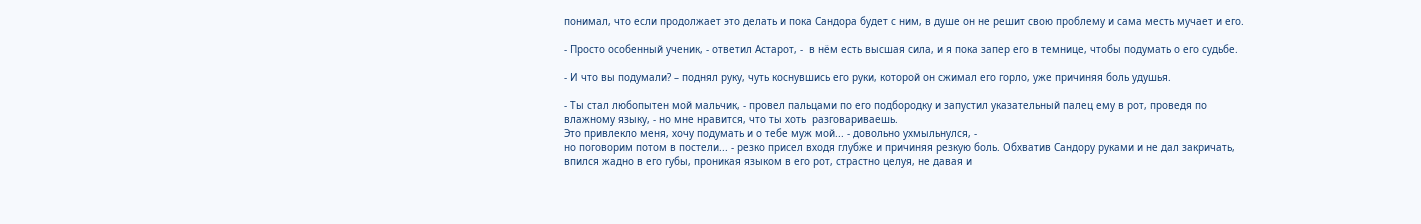понимал, что если продолжает это делать и пока Сандора будет с ним, в душе он не решит свою проблему и сама месть мучает и его.

- Просто особенный ученик, - ответил Астарот, -  в нём есть высшая сила, и я пока запер его в темнице, чтобы подумать о его судьбе.

- И что вы подумали? – поднял руку, чуть коснувшись его руки, которой он сжимал его горло, уже причиняя боль удушья.

- Ты стал любопытен мой мальчик, - провел пальцами по его подбородку и запустил указательный палец ему в рот, проведя по влажному языку, - но мне нравится, что ты хоть  разговариваешь.
Это привлекло меня, хочу подумать и о тебе муж мой... - довольно ухмыльнулся, -
но поговорим потом в постели... - резко присел входя глубже и причиняя резкую боль. Обхватив Сандору руками и не дал закричать, впился жадно в его губы, проникая языком в его рот, страстно целуя, не давая и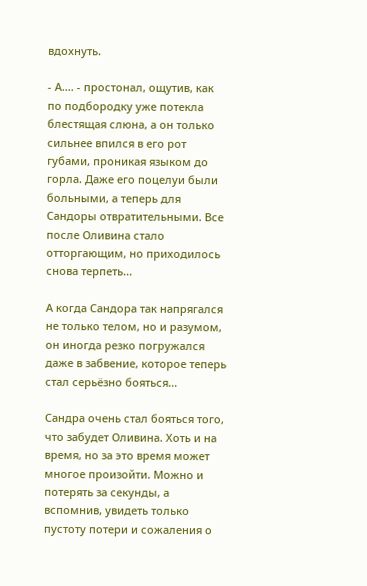вдохнуть.

- А.... - простонал, ощутив, как по подбородку уже потекла блестящая слюна, а он только сильнее впился в его рот губами, проникая языком до горла. Даже его поцелуи были больными, а теперь для Сандоры отвратительными. Все после Оливина стало отторгающим, но приходилось снова терпеть...

А когда Сандора так напрягался не только телом, но и разумом, он иногда резко погружался даже в забвение, которое теперь стал серьёзно бояться...

Сандра очень стал бояться того, что забудет Оливина. Хоть и на время, но за это время может многое произойти. Можно и потерять за секунды, а вспомнив, увидеть только пустоту потери и сожаления о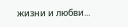жизни и любви...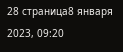28 страница8 января 2023, 09:20